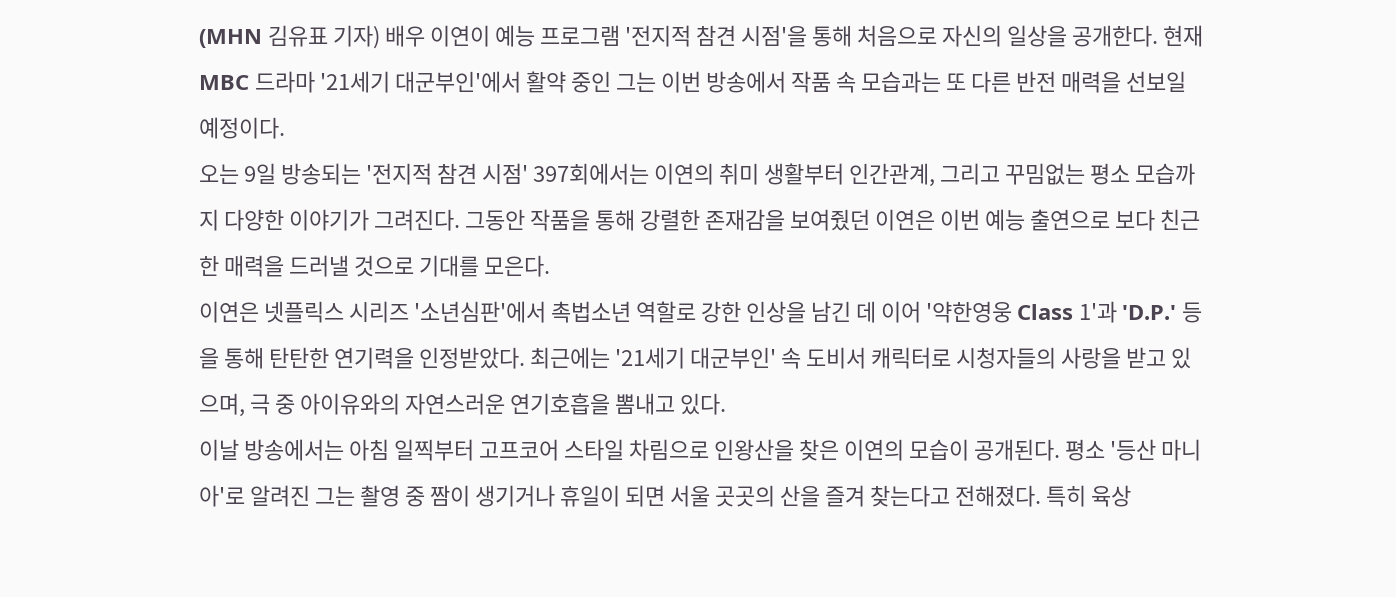(MHN 김유표 기자) 배우 이연이 예능 프로그램 '전지적 참견 시점'을 통해 처음으로 자신의 일상을 공개한다. 현재 MBC 드라마 '21세기 대군부인'에서 활약 중인 그는 이번 방송에서 작품 속 모습과는 또 다른 반전 매력을 선보일 예정이다.
오는 9일 방송되는 '전지적 참견 시점' 397회에서는 이연의 취미 생활부터 인간관계, 그리고 꾸밈없는 평소 모습까지 다양한 이야기가 그려진다. 그동안 작품을 통해 강렬한 존재감을 보여줬던 이연은 이번 예능 출연으로 보다 친근한 매력을 드러낼 것으로 기대를 모은다.
이연은 넷플릭스 시리즈 '소년심판'에서 촉법소년 역할로 강한 인상을 남긴 데 이어 '약한영웅 Class 1'과 'D.P.' 등을 통해 탄탄한 연기력을 인정받았다. 최근에는 '21세기 대군부인' 속 도비서 캐릭터로 시청자들의 사랑을 받고 있으며, 극 중 아이유와의 자연스러운 연기호흡을 뽐내고 있다.
이날 방송에서는 아침 일찍부터 고프코어 스타일 차림으로 인왕산을 찾은 이연의 모습이 공개된다. 평소 '등산 마니아'로 알려진 그는 촬영 중 짬이 생기거나 휴일이 되면 서울 곳곳의 산을 즐겨 찾는다고 전해졌다. 특히 육상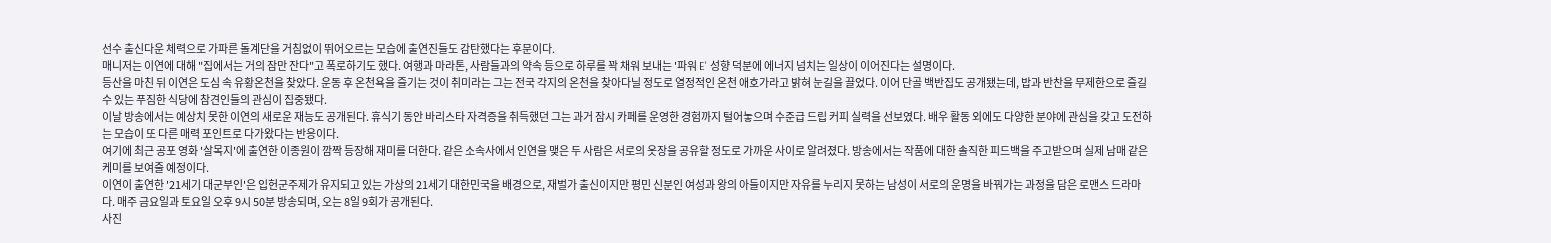선수 출신다운 체력으로 가파른 돌계단을 거침없이 뛰어오르는 모습에 출연진들도 감탄했다는 후문이다.
매니저는 이연에 대해 "집에서는 거의 잠만 잔다"고 폭로하기도 했다. 여행과 마라톤, 사람들과의 약속 등으로 하루를 꽉 채워 보내는 '파워 E' 성향 덕분에 에너지 넘치는 일상이 이어진다는 설명이다.
등산을 마친 뒤 이연은 도심 속 유황온천을 찾았다. 운동 후 온천욕을 즐기는 것이 취미라는 그는 전국 각지의 온천을 찾아다닐 정도로 열정적인 온천 애호가라고 밝혀 눈길을 끌었다. 이어 단골 백반집도 공개됐는데, 밥과 반찬을 무제한으로 즐길 수 있는 푸짐한 식당에 참견인들의 관심이 집중됐다.
이날 방송에서는 예상치 못한 이연의 새로운 재능도 공개된다. 휴식기 동안 바리스타 자격증을 취득했던 그는 과거 잠시 카페를 운영한 경험까지 털어놓으며 수준급 드립 커피 실력을 선보였다. 배우 활동 외에도 다양한 분야에 관심을 갖고 도전하는 모습이 또 다른 매력 포인트로 다가왔다는 반응이다.
여기에 최근 공포 영화 '살목지'에 출연한 이종원이 깜짝 등장해 재미를 더한다. 같은 소속사에서 인연을 맺은 두 사람은 서로의 옷장을 공유할 정도로 가까운 사이로 알려졌다. 방송에서는 작품에 대한 솔직한 피드백을 주고받으며 실제 남매 같은 케미를 보여줄 예정이다.
이연이 출연한 '21세기 대군부인'은 입헌군주제가 유지되고 있는 가상의 21세기 대한민국을 배경으로, 재벌가 출신이지만 평민 신분인 여성과 왕의 아들이지만 자유를 누리지 못하는 남성이 서로의 운명을 바꿔가는 과정을 담은 로맨스 드라마다. 매주 금요일과 토요일 오후 9시 50분 방송되며, 오는 8일 9회가 공개된다.
사진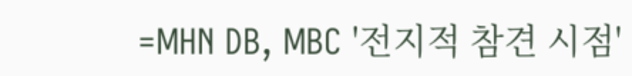=MHN DB, MBC '전지적 참견 시점'